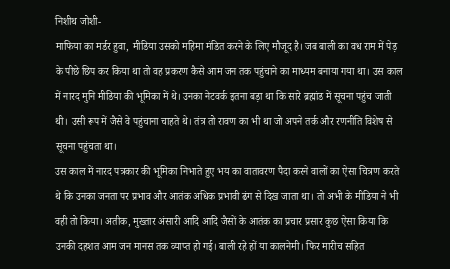निशीथ जोशी-
माफिया का मर्डर हुवा, मीडिया उसको महिमा मंडित करने के लिए मौजूद है। जब बाली का वध राम में पेड़ के पीछे छिप कर किया था तो वह प्रकरण कैसे आम जन तक पहुंचाने का माध्यम बनाया गया था। उस काल में नारद मुनि मीडिया की भूमिका में थे। उनका नेटवर्क इतना बड़ा था कि सारे ब्रह्मांड में सूचना पहुंच जाती थी। उसी रूप में जैसे वे पहुंचाना चाहते थे। तंत्र तो रावण का भी था जो अपने तर्क और रणनीति विशेष से सूचना पहुंचता था।
उस काल में नारद पत्रकार की भूमिका निभाते हुए भय का वातावरण पैदा करने वालों का ऐसा चित्रण करते थे कि उनका जनता पर प्रभाव और आतंक अधिक प्रभावी ढंग से दिख जाता था। तो अभी के मीडिया ने भी वही तो किया। अतीक, मुख्तार अंसारी आदि आदि जैसों के आतंक का प्रचार प्रसार कुछ ऐसा किया कि उनकी दहशत आम जन मानस तक व्याप्त हो गई। बाली रहे हों या कालनेमी। फिर मारीच सहित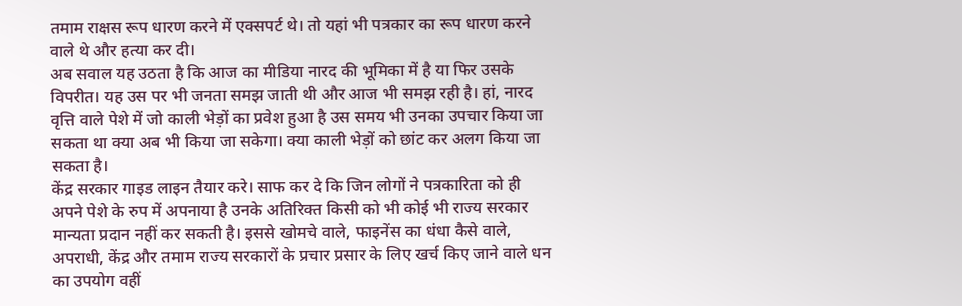तमाम राक्षस रूप धारण करने में एक्सपर्ट थे। तो यहां भी पत्रकार का रूप धारण करने वाले थे और हत्या कर दी।
अब सवाल यह उठता है कि आज का मीडिया नारद की भूमिका में है या फिर उसके विपरीत। यह उस पर भी जनता समझ जाती थी और आज भी समझ रही है। हां, नारद वृत्ति वाले पेशे में जो काली भेड़ों का प्रवेश हुआ है उस समय भी उनका उपचार किया जा सकता था क्या अब भी किया जा सकेगा। क्या काली भेड़ों को छांट कर अलग किया जा सकता है।
केंद्र सरकार गाइड लाइन तैयार करे। साफ कर दे कि जिन लोगों ने पत्रकारिता को ही अपने पेशे के रुप में अपनाया है उनके अतिरिक्त किसी को भी कोई भी राज्य सरकार मान्यता प्रदान नहीं कर सकती है। इससे खोमचे वाले, फाइनेंस का धंधा कैसे वाले, अपराधी, केंद्र और तमाम राज्य सरकारों के प्रचार प्रसार के लिए खर्च किए जाने वाले धन का उपयोग वहीं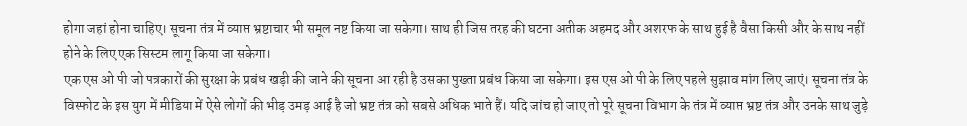होगा जहां होना चाहिए। सूचना तंत्र में व्याप्त भ्रष्टाचार भी समूल नष्ट किया जा सकेगा। साथ ही जिस तरह की घटना अतीक अहमद और अशरफ के साथ हुई है वैसा किसी और के साथ नहीं होने के लिए एक सिस्टम लागू किया जा सकेगा।
एक एस ओ पी जो पत्रकारों की सुरक्षा के प्रबंध खड़ी की जाने की सूचना आ रही है उसका पुख्ता प्रबंध किया जा सकेगा। इस एस ओ पी के लिए पहले सुझाव मांग लिए जाएं। सूचना तंत्र के विस्फोट के इस युग में मीडिया में ऐसे लोगों की भीड़ उमड़ आई है जो भ्रष्ट तंत्र को सबसे अधिक भाते हैं। यदि जांच हो जाए तो पूरे सूचना विभाग के तंत्र में व्याप्त भ्रष्ट तंत्र और उनके साथ जुड़े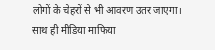लोगों के चेहरों से भी आवरण उतर जाएगा।
साथ ही मीडिया माफिया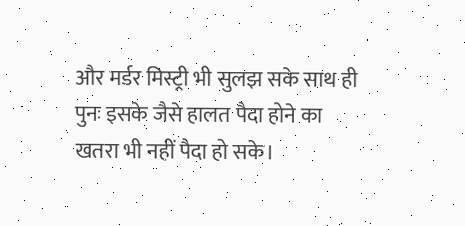और मर्डर मिस्ट्री भी सुलझ सके साथ ही पुनः इसके जैसे हालत पैदा होने का खतरा भी नहीं पैदा हो सके।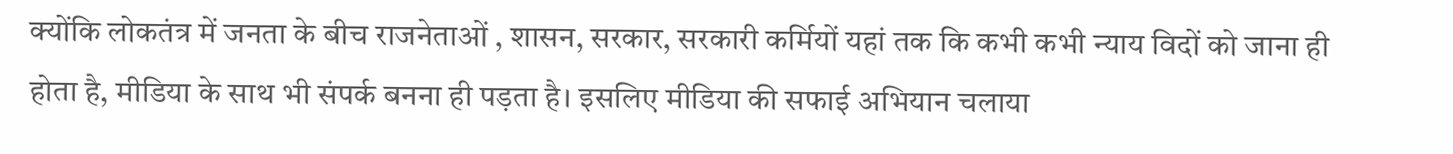क्योंकि लोकतंत्र में जनता के बीच राजनेताओं , शासन, सरकार, सरकारी कर्मियों यहां तक कि कभी कभी न्याय विदों को जाना ही होता है, मीडिया के साथ भी संपर्क बनना ही पड़ता है। इसलिए मीडिया की सफाई अभियान चलाया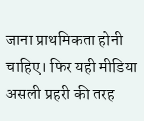जाना प्राथमिकता होनी चाहिए। फिर यही मीडिया असली प्रहरी की तरह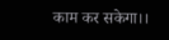काम कर सकेगा।।